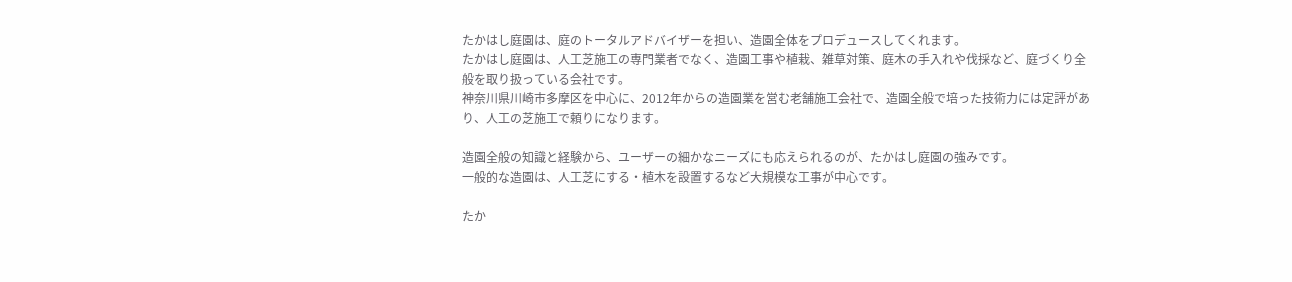たかはし庭園は、庭のトータルアドバイザーを担い、造園全体をプロデュースしてくれます。
たかはし庭園は、人工芝施工の専門業者でなく、造園工事や植栽、雑草対策、庭木の手入れや伐採など、庭づくり全般を取り扱っている会社です。
神奈川県川崎市多摩区を中心に、2012年からの造園業を営む老舗施工会社で、造園全般で培った技術力には定評があり、人工の芝施工で頼りになります。

造園全般の知識と経験から、ユーザーの細かなニーズにも応えられるのが、たかはし庭園の強みです。
一般的な造園は、人工芝にする・植木を設置するなど大規模な工事が中心です。

たか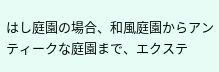はし庭園の場合、和風庭園からアンティークな庭園まで、エクステ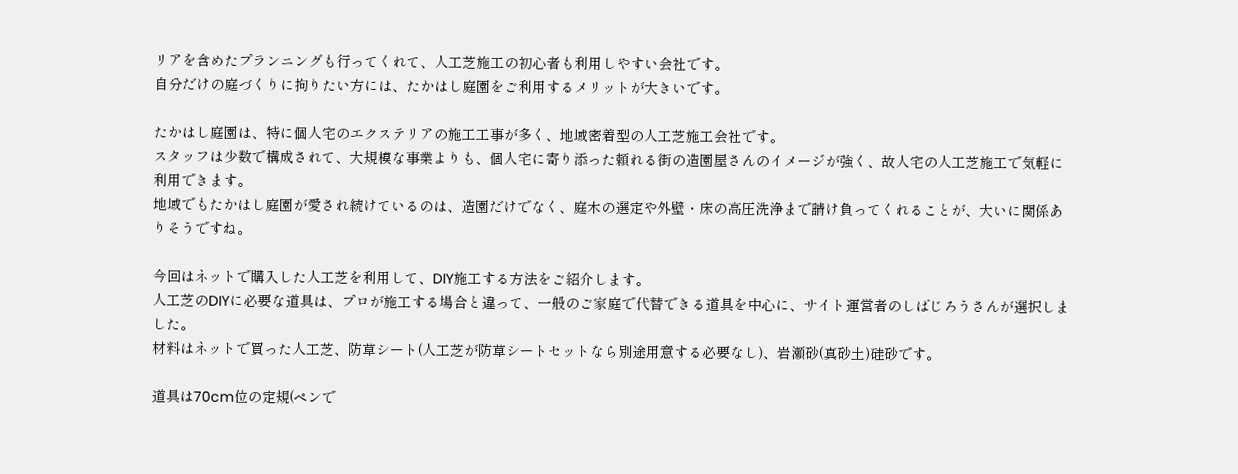リアを含めたプランニングも行ってくれて、人工芝施工の初心者も利用しやすい会社です。
自分だけの庭づくりに拘りたい方には、たかはし庭園をご利用するメリットが大きいです。

たかはし庭園は、特に個人宅のエクステリアの施工工事が多く、地域密着型の人工芝施工会社です。
スタッフは少数で構成されて、大規模な事業よりも、個人宅に寄り添った頼れる街の造園屋さんのイメージが強く、故人宅の人工芝施工で気軽に利用できます。
地域でもたかはし庭園が愛され続けているのは、造園だけでなく、庭木の選定や外壁・床の高圧洗浄まで請け負ってくれることが、大いに関係ありそうですね。

今回はネットで購入した人工芝を利用して、DIY施工する方法をご紹介します。
人工芝のDIYに必要な道具は、プロが施工する場合と違って、一般のご家庭で代替できる道具を中心に、サイト運営者のしばじろうさんが選択しました。
材料はネットで買った人工芝、防草シート(人工芝が防草シートセットなら別途用意する必要なし)、岩瀬砂(真砂土)硅砂です。

道具は70cm位の定規(ペンで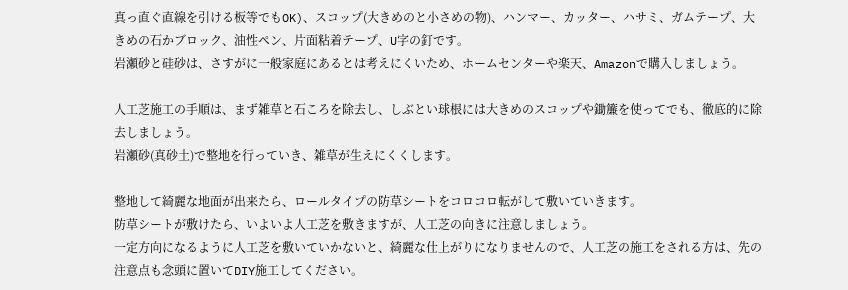真っ直ぐ直線を引ける板等でもOK)、スコップ(大きめのと小さめの物)、ハンマー、カッター、ハサミ、ガムテープ、大きめの石かブロック、油性ペン、片面粘着テープ、U字の釘です。
岩瀬砂と硅砂は、さすがに一般家庭にあるとは考えにくいため、ホームセンターや楽天、Amazonで購入しましょう。

人工芝施工の手順は、まず雑草と石ころを除去し、しぶとい球根には大きめのスコップや鋤簾を使ってでも、徹底的に除去しましょう。
岩瀬砂(真砂土)で整地を行っていき、雑草が生えにくくします。

整地して綺麗な地面が出来たら、ロールタイプの防草シートをコロコロ転がして敷いていきます。
防草シートが敷けたら、いよいよ人工芝を敷きますが、人工芝の向きに注意しましょう。
一定方向になるように人工芝を敷いていかないと、綺麗な仕上がりになりませんので、人工芝の施工をされる方は、先の注意点も念頭に置いてDIY施工してください。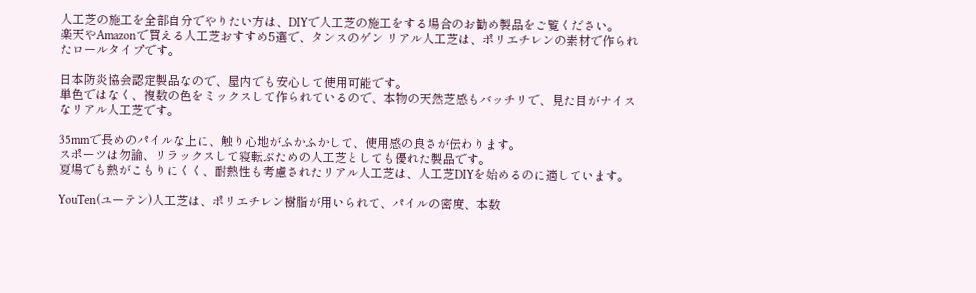人工芝の施工を全部自分でやりたい方は、DIYで人工芝の施工をする場合のお勧め製品をご覧ください。
楽天やAmazonで買える人工芝おすすめ5選で、タンスのゲン リアル人工芝は、ポリエチレンの素材で作られたロールタイプです。

日本防炎協会認定製品なので、屋内でも安心して使用可能です。
単色ではなく、複数の色をミックスして作られているので、本物の天然芝感もバッチリで、見た目がナイスなリアル人工芝です。

35mmで長めのパイルな上に、触り心地がふかふかして、使用感の良さが伝わります。
スポーツは勿論、リラックスして寝転ぶための人工芝としても優れた製品です。
夏場でも熱がこもりにくく、耐熱性も考慮されたリアル人工芝は、人工芝DIYを始めるのに適しています。

YouTen(ユーテン)人工芝は、ポリエチレン樹脂が用いられて、パイルの密度、本数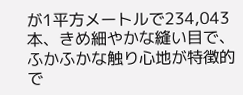が1平方メートルで234,043本、きめ細やかな縫い目で、ふかふかな触り心地が特徴的で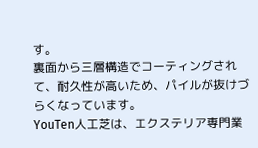す。
裏面から三層構造でコーティングされて、耐久性が高いため、パイルが抜けづらくなっています。
YouTen人工芝は、エクステリア専門業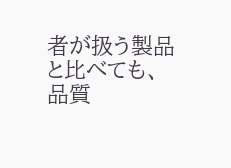者が扱う製品と比べても、品質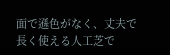面で遜色がなく、丈夫で長く使える人工芝で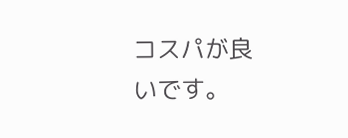コスパが良いです。